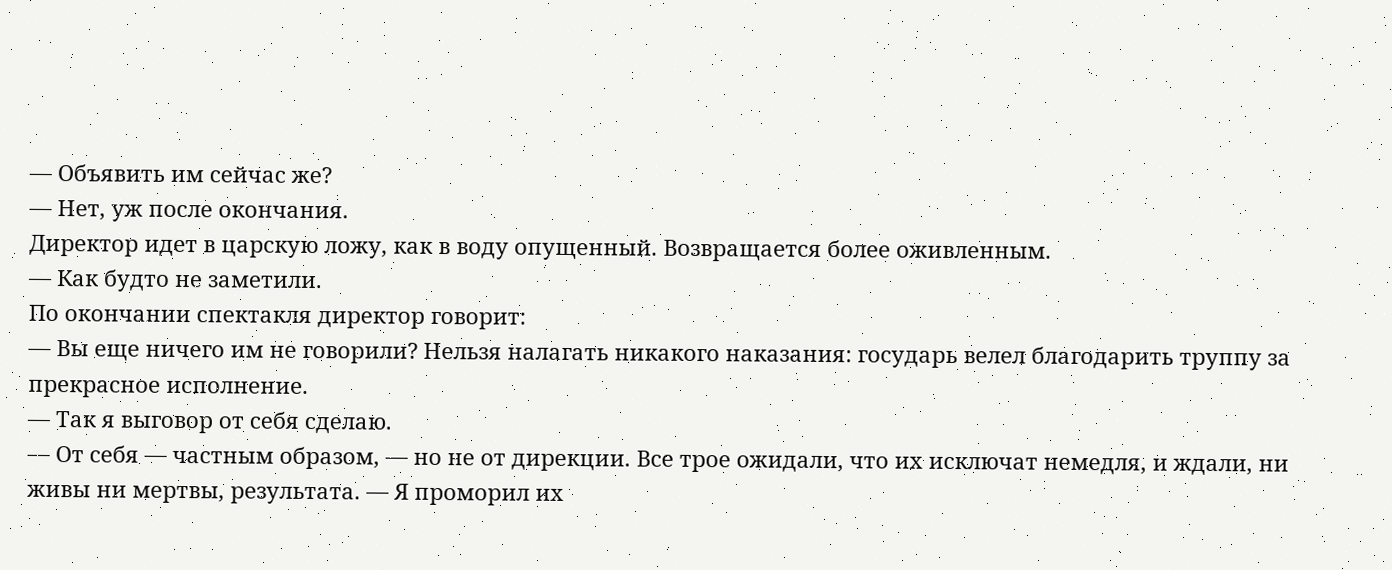— Объявить им сейчас же?
— Нет, уж после окончания.
Директор идет в царскую ложу, как в воду опущенный. Возвращается более оживленным.
— Как будто не заметили.
По окончании спектакля директор говорит:
— Вы еще ничего им не говорили? Нельзя налагать никакого наказания: государь велел благодарить труппу за прекрасное исполнение.
— Так я выговор от себя сделаю.
— От себя — частным образом, — но не от дирекции. Все трое ожидали, что их исключат немедля, и ждали, ни живы ни мертвы, результата. — Я проморил их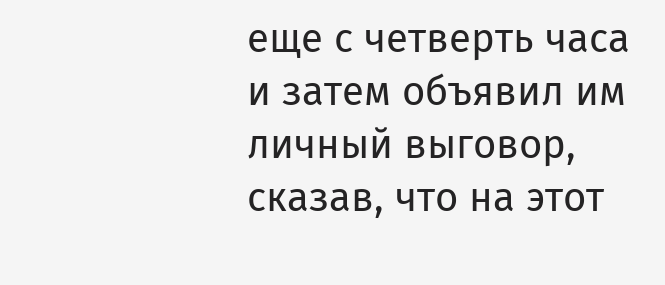еще с четверть часа и затем объявил им личный выговор, сказав, что на этот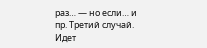раз… — но если… и пр. Третий случай. Идет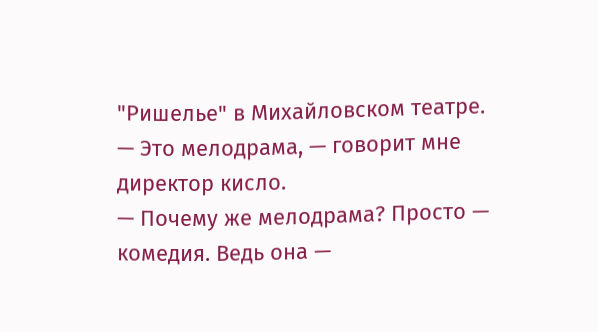"Ришелье" в Михайловском театре.
— Это мелодрама, — говорит мне директор кисло.
— Почему же мелодрама? Просто — комедия. Ведь она —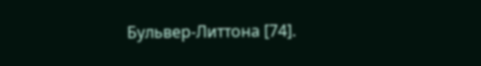Бульвер-Литтона [74].